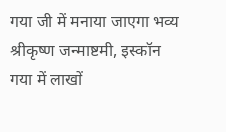गया जी में मनाया जाएगा भव्य श्रीकृष्ण जन्माष्टमी, इस्कॉन गया में लाखों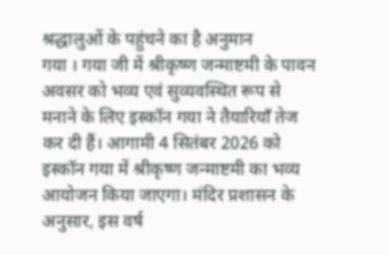श्रद्धालुओं के पहुंचने का है अनुमान
गया । गया जी में श्रीकृष्ण जन्माष्टमी के पावन अवसर को भव्य एवं सुव्यवस्थित रूप से मनाने के लिए इस्कॉन गया ने तैयारियाँ तेज कर दी हैं। आगामी 4 सितंबर 2026 को इस्कॉन गया में श्रीकृष्ण जन्माष्टमी का भव्य आयोजन किया जाएगा। मंदिर प्रशासन के अनुसार, इस वर्ष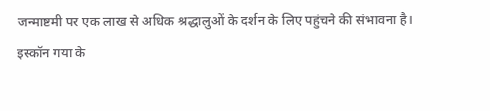जन्माष्टमी पर एक लाख से अधिक श्रद्धालुओं के दर्शन के लिए पहुंचने की संभावना है।
इस्कॉन गया के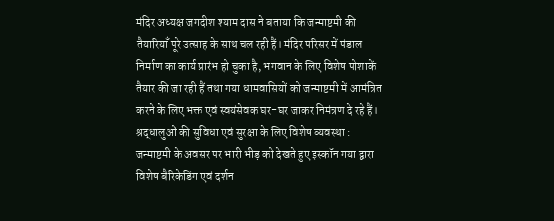मंदिर अध्यक्ष जगदीश श्याम दास ने बताया कि जन्माष्टमी की तैयारियाँ पूरे उत्साह के साथ चल रही हैं। मंदिर परिसर में पंडाल निर्माण का कार्य प्रारंभ हो चुका है, भगवान के लिए विशेष पोशाकें तैयार की जा रही हैं तथा गया धामवासियों को जन्माष्टमी में आमंत्रित करने के लिए भक्त एवं स्वयंसेवक घर-घर जाकर निमंत्रण दे रहे हैं।
श्रद्धालुओं की सुविधा एवं सुरक्षा के लिए विशेष व्यवस्था :
जन्माष्टमी के अवसर पर भारी भीड़ को देखते हुए इस्कॉन गया द्वारा विशेष बैरिकेडिंग एवं दर्शन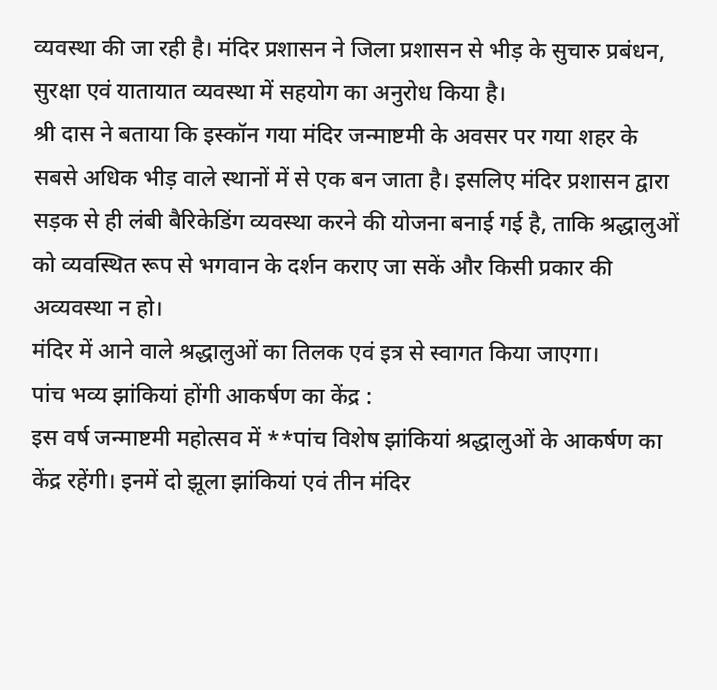व्यवस्था की जा रही है। मंदिर प्रशासन ने जिला प्रशासन से भीड़ के सुचारु प्रबंधन, सुरक्षा एवं यातायात व्यवस्था में सहयोग का अनुरोध किया है।
श्री दास ने बताया कि इस्कॉन गया मंदिर जन्माष्टमी के अवसर पर गया शहर के सबसे अधिक भीड़ वाले स्थानों में से एक बन जाता है। इसलिए मंदिर प्रशासन द्वारा सड़क से ही लंबी बैरिकेडिंग व्यवस्था करने की योजना बनाई गई है, ताकि श्रद्धालुओं को व्यवस्थित रूप से भगवान के दर्शन कराए जा सकें और किसी प्रकार की अव्यवस्था न हो।
मंदिर में आने वाले श्रद्धालुओं का तिलक एवं इत्र से स्वागत किया जाएगा।
पांच भव्य झांकियां होंगी आकर्षण का केंद्र :
इस वर्ष जन्माष्टमी महोत्सव में **पांच विशेष झांकियां श्रद्धालुओं के आकर्षण का केंद्र रहेंगी। इनमें दो झूला झांकियां एवं तीन मंदिर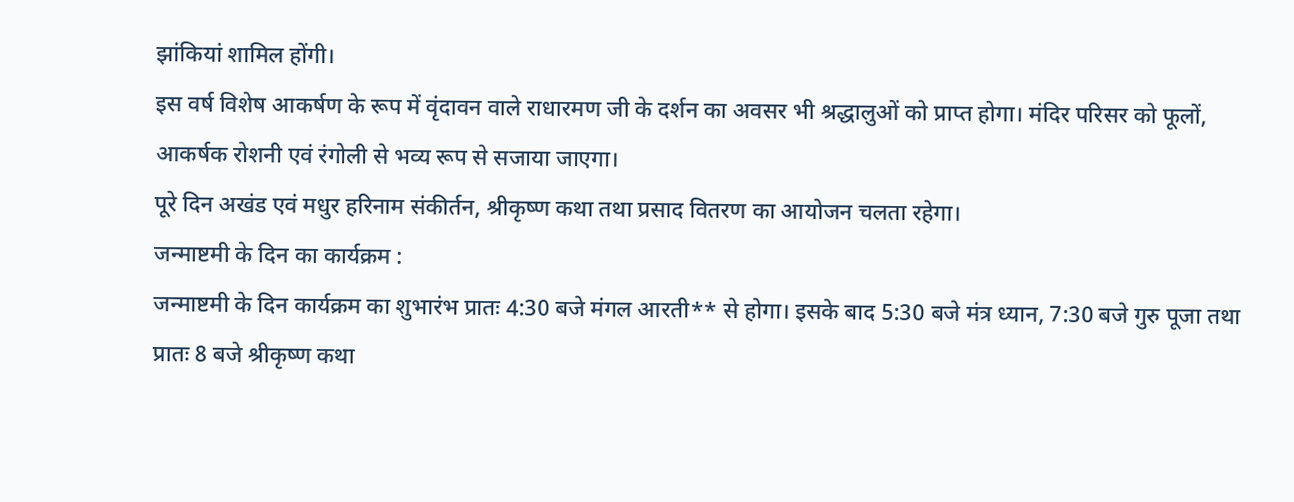झांकियां शामिल होंगी।
इस वर्ष विशेष आकर्षण के रूप में वृंदावन वाले राधारमण जी के दर्शन का अवसर भी श्रद्धालुओं को प्राप्त होगा। मंदिर परिसर को फूलों, आकर्षक रोशनी एवं रंगोली से भव्य रूप से सजाया जाएगा।
पूरे दिन अखंड एवं मधुर हरिनाम संकीर्तन, श्रीकृष्ण कथा तथा प्रसाद वितरण का आयोजन चलता रहेगा।
जन्माष्टमी के दिन का कार्यक्रम :
जन्माष्टमी के दिन कार्यक्रम का शुभारंभ प्रातः 4:30 बजे मंगल आरती** से होगा। इसके बाद 5:30 बजे मंत्र ध्यान, 7:30 बजे गुरु पूजा तथा प्रातः 8 बजे श्रीकृष्ण कथा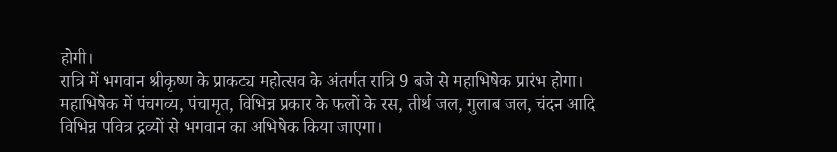होगी।
रात्रि में भगवान श्रीकृष्ण के प्राकट्य महोत्सव के अंतर्गत रात्रि 9 बजे से महाभिषेक प्रारंभ होगा। महाभिषेक में पंचगव्य, पंचामृत, विभिन्न प्रकार के फलों के रस, तीर्थ जल, गुलाब जल, चंदन आदि विभिन्न पवित्र द्रव्यों से भगवान का अभिषेक किया जाएगा।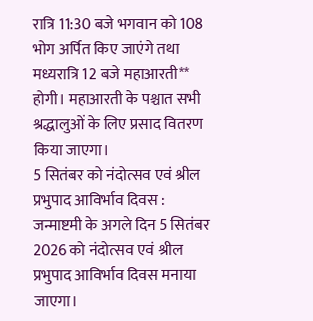रात्रि 11:30 बजे भगवान को 108 भोग अर्पित किए जाएंगे तथा मध्यरात्रि 12 बजे महाआरती** होगी। महाआरती के पश्चात सभी श्रद्धालुओं के लिए प्रसाद वितरण किया जाएगा।
5 सितंबर को नंदोत्सव एवं श्रील प्रभुपाद आविर्भाव दिवस :
जन्माष्टमी के अगले दिन 5 सितंबर 2026 को नंदोत्सव एवं श्रील प्रभुपाद आविर्भाव दिवस मनाया जाएगा।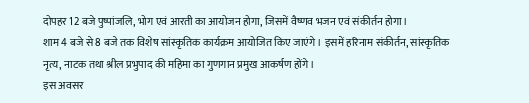दोपहर 12 बजे पुष्पांजलि, भोग एवं आरती का आयोजन होगा, जिसमें वैष्णव भजन एवं संकीर्तन होगा।
शाम 4 बजे से 8 बजे तक विशेष सांस्कृतिक कार्यक्रम आयोजित किए जाएंगे। इसमें हरिनाम संकीर्तन, सांस्कृतिक नृत्य, नाटक तथा श्रील प्रभुपाद की महिमा का गुणगान प्रमुख आकर्षण होंगे।
इस अवसर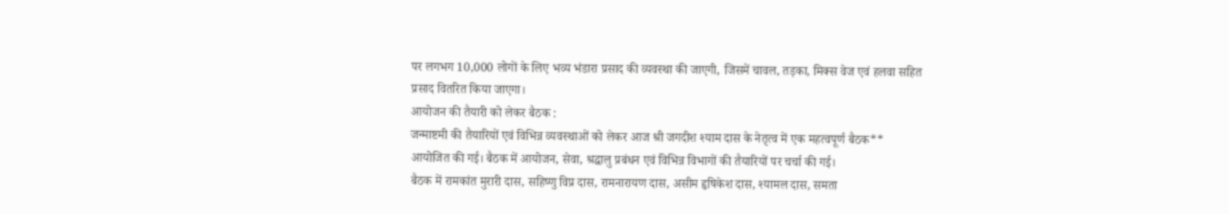पर लगभग 10,000 लोगों के लिए भव्य भंडारा प्रसाद की व्यवस्था की जाएगी, जिसमें चावल, तड़का, मिक्स वेज एवं हलवा सहित प्रसाद वितरित किया जाएगा।
आयोजन की तैयारी को लेकर बैठक :
जन्माष्टमी की तैयारियों एवं विभिन्न व्यवस्थाओं को लेकर आज श्री जगदीश श्याम दास के नेतृत्व में एक महत्वपूर्ण बैठक** आयोजित की गई। बैठक में आयोजन, सेवा, श्रद्धालु प्रबंधन एवं विभिन्न विभागों की तैयारियों पर चर्चा की गई।
बैठक में रामकांत मुरारी दास, सहिष्णु विप्र दास, रामनारायण दास, असीम हृषिकेश दास, श्यामल दास, समता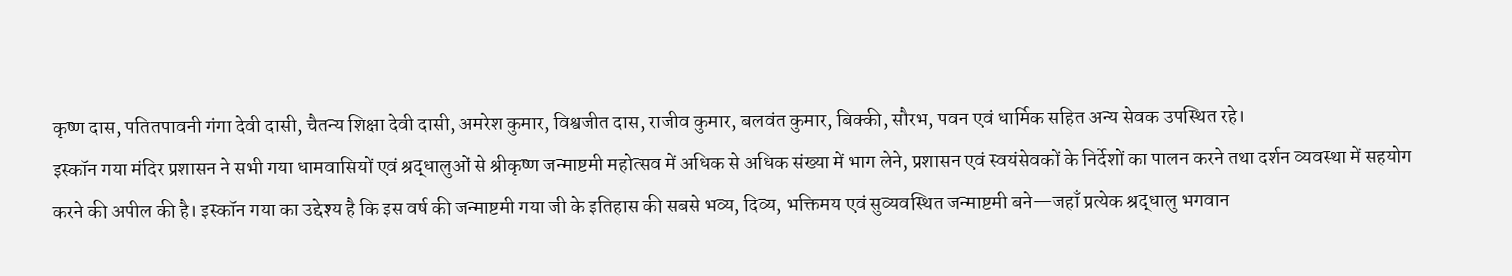कृष्ण दास, पतितपावनी गंगा देवी दासी, चैतन्य शिक्षा देवी दासी, अमरेश कुमार, विश्वजीत दास, राजीव कुमार, बलवंत कुमार, बिक्की, सौरभ, पवन एवं धार्मिक सहित अन्य सेवक उपस्थित रहे।
इस्कॉन गया मंदिर प्रशासन ने सभी गया धामवासियों एवं श्रद्धालुओं से श्रीकृष्ण जन्माष्टमी महोत्सव में अधिक से अधिक संख्या में भाग लेने, प्रशासन एवं स्वयंसेवकों के निर्देशों का पालन करने तथा दर्शन व्यवस्था में सहयोग करने की अपील की है। इस्कॉन गया का उद्देश्य है कि इस वर्ष की जन्माष्टमी गया जी के इतिहास की सबसे भव्य, दिव्य, भक्तिमय एवं सुव्यवस्थित जन्माष्टमी बने—जहाँ प्रत्येक श्रद्धालु भगवान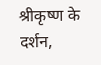श्रीकृष्ण के दर्शन,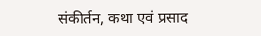संकीर्तन, कथा एवं प्रसाद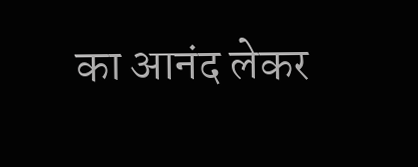का आनंद लेकर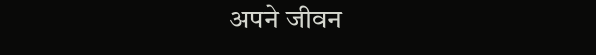अपने जीवन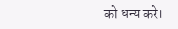को धन्य करे।